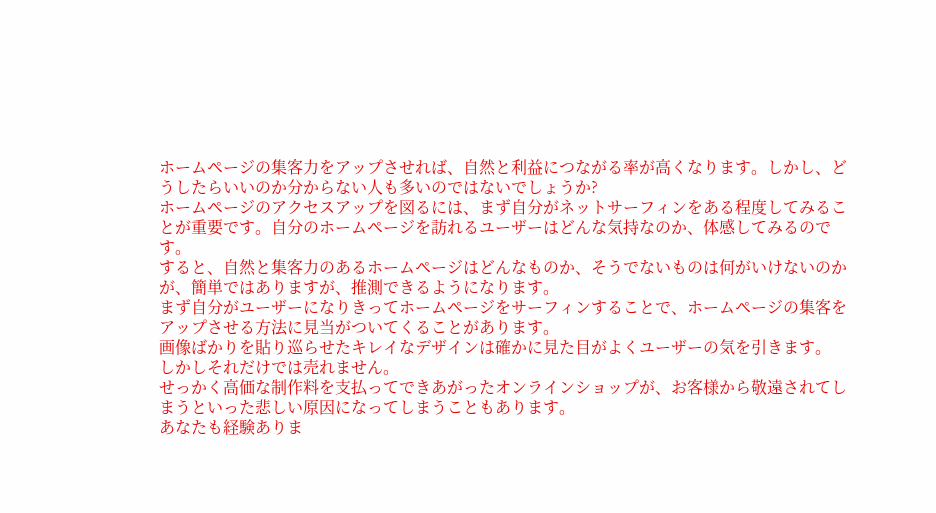ホームページの集客力をアップさせれば、自然と利益につながる率が高くなります。しかし、どうしたらいいのか分からない人も多いのではないでしょうか?
ホームページのアクセスアップを図るには、まず自分がネットサーフィンをある程度してみることが重要です。自分のホームページを訪れるユーザーはどんな気持なのか、体感してみるのです。
すると、自然と集客力のあるホームページはどんなものか、そうでないものは何がいけないのかが、簡単ではありますが、推測できるようになります。
まず自分がユーザーになりきってホームページをサーフィンすることで、ホームページの集客をアップさせる方法に見当がついてくることがあります。
画像ばかりを貼り巡らせたキレイなデザインは確かに見た目がよくユーザーの気を引きます。
しかしそれだけでは売れません。
せっかく高価な制作料を支払ってできあがったオンラインショップが、お客様から敬遠されてしまうといった悲しい原因になってしまうこともあります。
あなたも経験ありま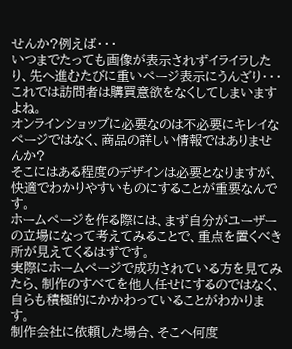せんか?例えば・・・
いつまでたっても画像が表示されずイライラしたり、先へ進むたびに重いページ表示にうんざり・・・
これでは訪問者は購買意欲をなくしてしまいますよね。
オンラインショップに必要なのは不必要にキレイなページではなく、商品の詳しい情報ではありませんか?
そこにはある程度のデザインは必要となりますが、快適でわかりやすいものにすることが重要なんです。
ホームページを作る際には、まず自分がユーザーの立場になって考えてみることで、重点を置くべき所が見えてくるはずです。
実際にホームページで成功されている方を見てみたら、制作のすべてを他人任せにするのではなく、自らも積極的にかかわっていることがわかります。
制作会社に依頼した場合、そこへ何度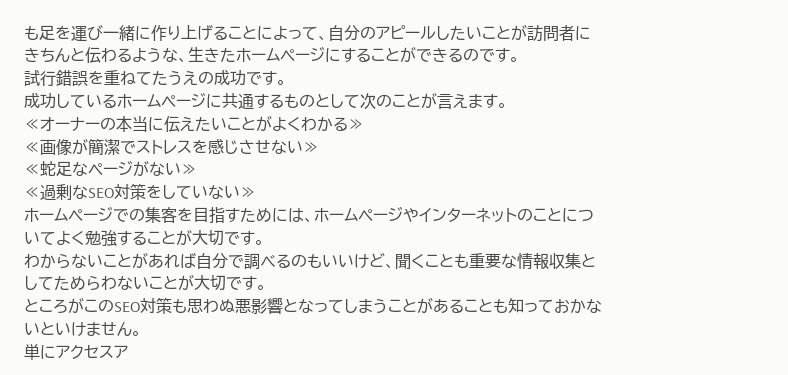も足を運び一緒に作り上げることによって、自分のアピールしたいことが訪問者にきちんと伝わるような、生きたホームページにすることができるのです。
試行錯誤を重ねてたうえの成功です。
成功しているホームページに共通するものとして次のことが言えます。
≪オーナーの本当に伝えたいことがよくわかる≫
≪画像が簡潔でストレスを感じさせない≫
≪蛇足なページがない≫
≪過剰なSEO対策をしていない≫
ホームページでの集客を目指すためには、ホームページやインターネットのことについてよく勉強することが大切です。
わからないことがあれば自分で調べるのもいいけど、聞くことも重要な情報収集としてためらわないことが大切です。
ところがこのSEO対策も思わぬ悪影響となってしまうことがあることも知っておかないといけません。
単にアクセスア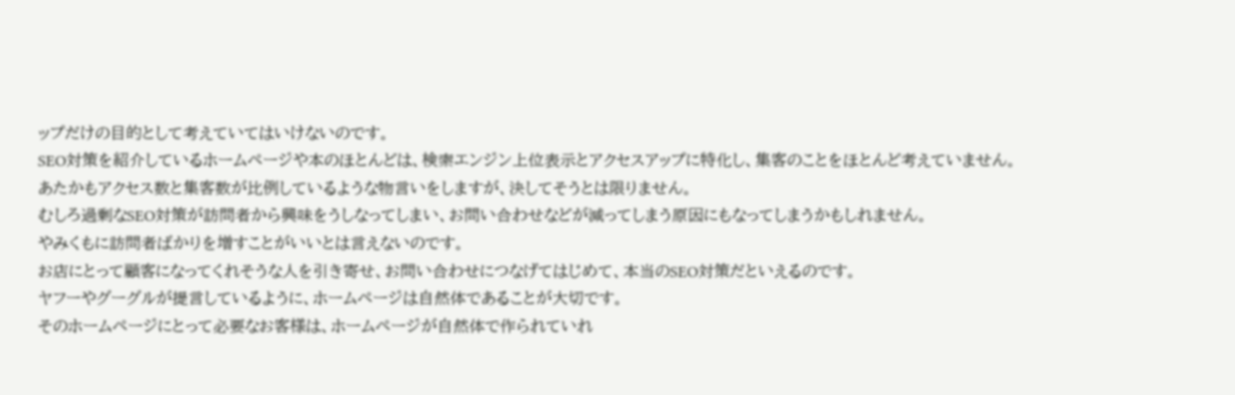ップだけの目的として考えていてはいけないのです。
SEO対策を紹介しているホームページや本のほとんどは、検索エンジン上位表示とアクセスアップに特化し、集客のことをほとんど考えていません。
あたかもアクセス数と集客数が比例しているような物言いをしますが、決してそうとは限りません。
むしろ過剰なSEO対策が訪問者から興味をうしなってしまい、お問い合わせなどが減ってしまう原因にもなってしまうかもしれません。
やみくもに訪問者ばかりを増すことがいいとは言えないのです。
お店にとって顧客になってくれそうな人を引き寄せ、お問い合わせにつなげてはじめて、本当のSEO対策だといえるのです。
ヤフーやグーグルが提言しているように、ホームページは自然体であることが大切です。
そのホームページにとって必要なお客様は、ホームページが自然体で作られていれ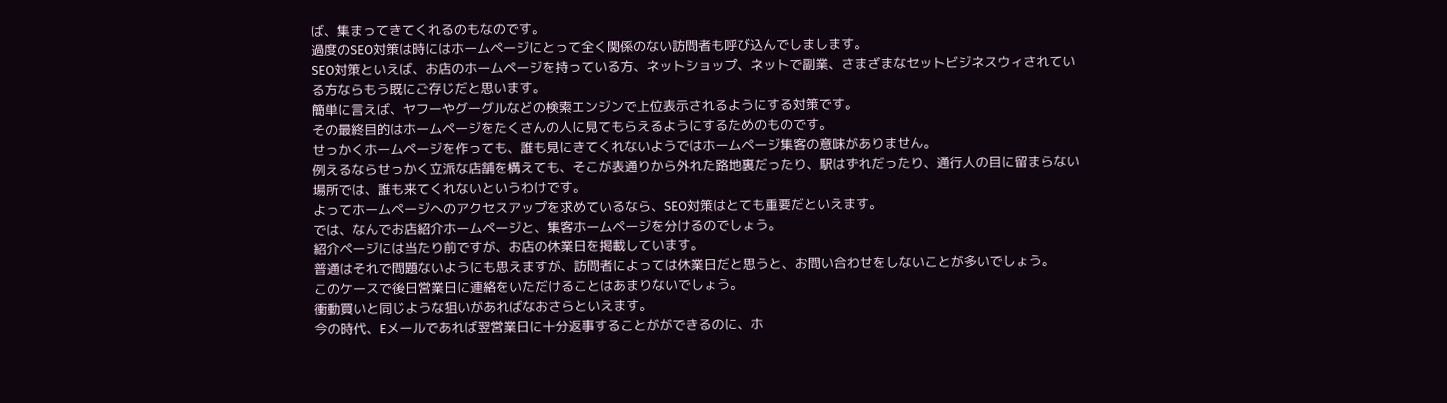ば、集まってきてくれるのもなのです。
過度のSEO対策は時にはホームページにとって全く関係のない訪問者も呼び込んでしまします。
SEO対策といえば、お店のホームページを持っている方、ネットショップ、ネットで副業、さまざまなセットビジネスウィされている方ならもう既にご存じだと思います。
簡単に言えば、ヤフーやグーグルなどの検索エンジンで上位表示されるようにする対策です。
その最終目的はホームページをたくさんの人に見てもらえるようにするためのものです。
せっかくホームページを作っても、誰も見にきてくれないようではホームページ集客の意味がありません。
例えるならせっかく立派な店舗を構えても、そこが表通りから外れた路地裏だったり、駅はずれだったり、通行人の目に留まらない場所では、誰も来てくれないというわけです。
よってホームページへのアクセスアップを求めているなら、SEO対策はとても重要だといえます。
では、なんでお店紹介ホームページと、集客ホームページを分けるのでしょう。
紹介ページには当たり前ですが、お店の休業日を掲載しています。
普通はそれで問題ないようにも思えますが、訪問者によっては休業日だと思うと、お問い合わせをしないことが多いでしょう。
このケースで後日営業日に連絡をいただけることはあまりないでしょう。
衝動買いと同じような狙いがあればなおさらといえます。
今の時代、Eメールであれば翌営業日に十分返事することがができるのに、ホ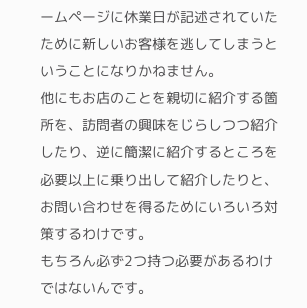ームページに休業日が記述されていたために新しいお客様を逃してしまうということになりかねません。
他にもお店のことを親切に紹介する箇所を、訪問者の興味をじらしつつ紹介したり、逆に簡潔に紹介するところを必要以上に乗り出して紹介したりと、お問い合わせを得るためにいろいろ対策するわけです。
もちろん必ず2つ持つ必要があるわけではないんです。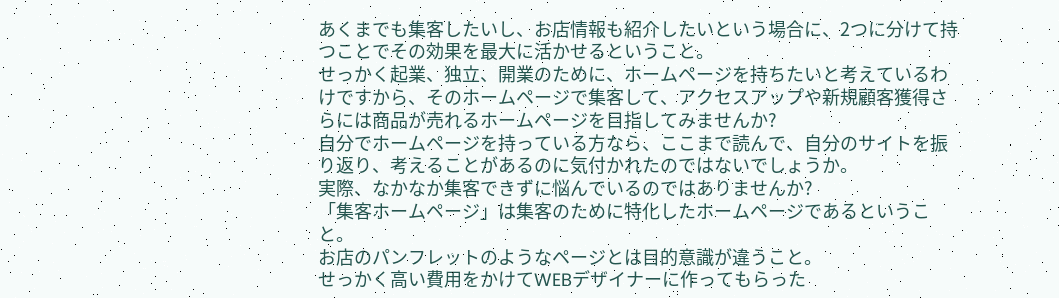あくまでも集客したいし、お店情報も紹介したいという場合に、2つに分けて持つことでその効果を最大に活かせるということ。
せっかく起業、独立、開業のために、ホームページを持ちたいと考えているわけですから、そのホームページで集客して、アクセスアップや新規顧客獲得さらには商品が売れるホームページを目指してみませんか?
自分でホームページを持っている方なら、ここまで読んで、自分のサイトを振り返り、考えることがあるのに気付かれたのではないでしょうか。
実際、なかなか集客できずに悩んでいるのではありませんか?
「集客ホームページ」は集客のために特化したホームページであるということ。
お店のパンフレットのようなページとは目的意識が違うこと。
せっかく高い費用をかけてWEBデザイナーに作ってもらった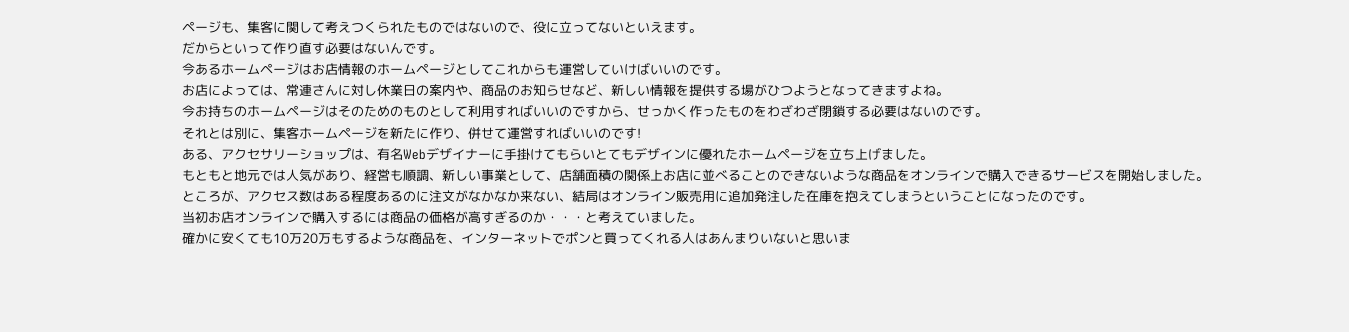ページも、集客に関して考えつくられたものではないので、役に立ってないといえます。
だからといって作り直す必要はないんです。
今あるホームページはお店情報のホームページとしてこれからも運営していけばいいのです。
お店によっては、常連さんに対し休業日の案内や、商品のお知らせなど、新しい情報を提供する場がひつようとなってきますよね。
今お持ちのホームページはそのためのものとして利用すればいいのですから、せっかく作ったものをわざわざ閉鎖する必要はないのです。
それとは別に、集客ホームページを新たに作り、併せて運営すればいいのです!
ある、アクセサリーショップは、有名Webデザイナーに手掛けてもらいとてもデザインに優れたホームページを立ち上げました。
もともと地元では人気があり、経営も順調、新しい事業として、店舗面積の関係上お店に並べることのできないような商品をオンラインで購入できるサービスを開始しました。
ところが、アクセス数はある程度あるのに注文がなかなか来ない、結局はオンライン販売用に追加発注した在庫を抱えてしまうということになったのです。
当初お店オンラインで購入するには商品の価格が高すぎるのか・・・と考えていました。
確かに安くても10万20万もするような商品を、インターネットでポンと買ってくれる人はあんまりいないと思いま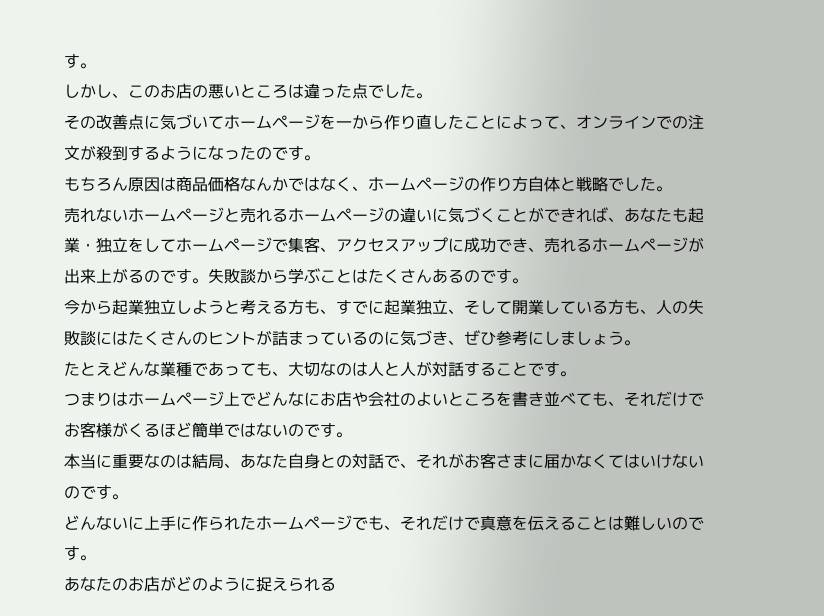す。
しかし、このお店の悪いところは違った点でした。
その改善点に気づいてホームページを一から作り直したことによって、オンラインでの注文が殺到するようになったのです。
もちろん原因は商品価格なんかではなく、ホームページの作り方自体と戦略でした。
売れないホームページと売れるホームページの違いに気づくことができれば、あなたも起業・独立をしてホームページで集客、アクセスアップに成功でき、売れるホームページが出来上がるのです。失敗談から学ぶことはたくさんあるのです。
今から起業独立しようと考える方も、すでに起業独立、そして開業している方も、人の失敗談にはたくさんのヒントが詰まっているのに気づき、ぜひ参考にしましょう。
たとえどんな業種であっても、大切なのは人と人が対話することです。
つまりはホームページ上でどんなにお店や会社のよいところを書き並べても、それだけでお客様がくるほど簡単ではないのです。
本当に重要なのは結局、あなた自身との対話で、それがお客さまに届かなくてはいけないのです。
どんないに上手に作られたホームページでも、それだけで真意を伝えることは難しいのです。
あなたのお店がどのように捉えられる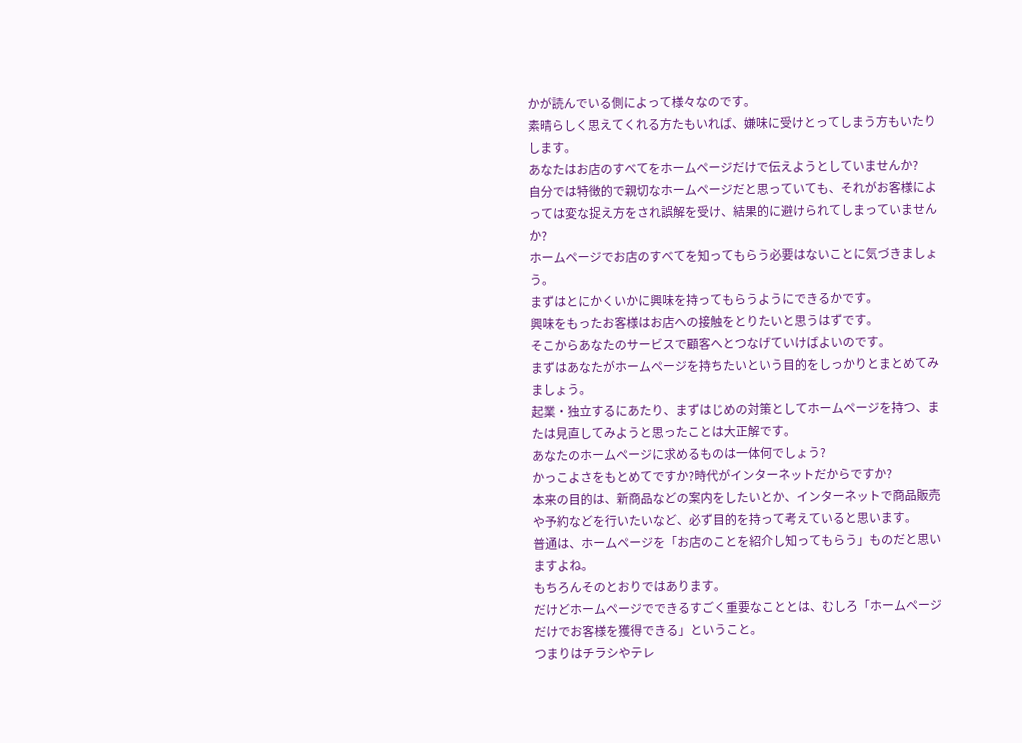かが読んでいる側によって様々なのです。
素晴らしく思えてくれる方たもいれば、嫌味に受けとってしまう方もいたりします。
あなたはお店のすべてをホームページだけで伝えようとしていませんか?
自分では特徴的で親切なホームページだと思っていても、それがお客様によっては変な捉え方をされ誤解を受け、結果的に避けられてしまっていませんか?
ホームページでお店のすべてを知ってもらう必要はないことに気づきましょう。
まずはとにかくいかに興味を持ってもらうようにできるかです。
興味をもったお客様はお店への接触をとりたいと思うはずです。
そこからあなたのサービスで顧客へとつなげていけばよいのです。
まずはあなたがホームページを持ちたいという目的をしっかりとまとめてみましょう。
起業・独立するにあたり、まずはじめの対策としてホームページを持つ、または見直してみようと思ったことは大正解です。
あなたのホームページに求めるものは一体何でしょう?
かっこよさをもとめてですか?時代がインターネットだからですか?
本来の目的は、新商品などの案内をしたいとか、インターネットで商品販売や予約などを行いたいなど、必ず目的を持って考えていると思います。
普通は、ホームページを「お店のことを紹介し知ってもらう」ものだと思いますよね。
もちろんそのとおりではあります。
だけどホームページでできるすごく重要なこととは、むしろ「ホームページだけでお客様を獲得できる」ということ。
つまりはチラシやテレ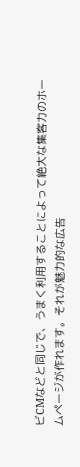ビCMなどと同じで、うまく利用することによって絶大な集客力のホームページが作れます。それが魅力的な広告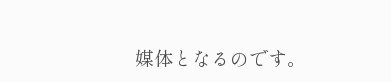媒体となるのです。